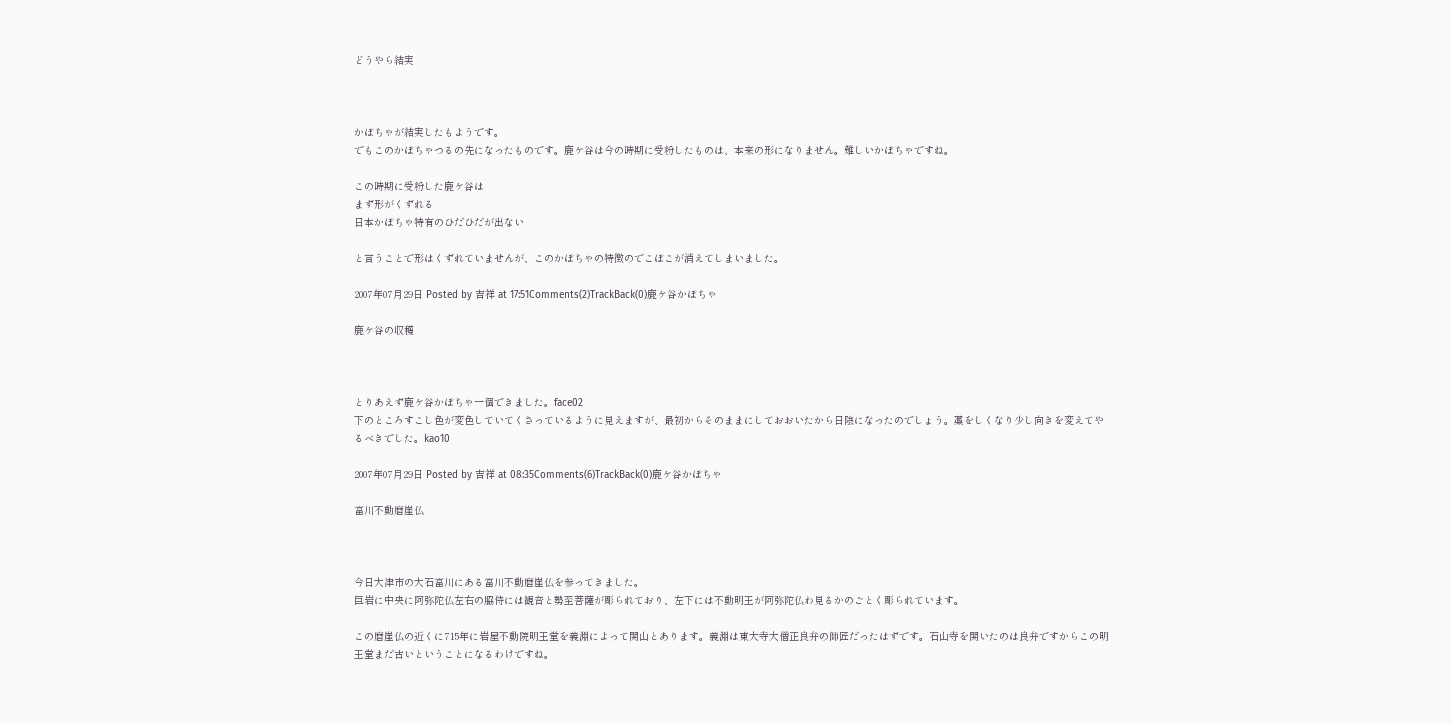どうやら結実



かぼちゃが結実したもようです。
でもこのかぼちゃつるの先になったものです。鹿ケ谷は今の時期に受粉したものは、本来の形になりません。難しいかぼちゃですね。

この時期に受粉した鹿ケ谷は
まず形がくずれる
日本かぼちゃ特有のひだひだが出ない

と言うことで形はくずれていませんが、このかぼちゃの特徴のでこぼこが消えてしまいました。

2007年07月29日 Posted by 吉祥 at 17:51Comments(2)TrackBack(0)鹿ケ谷かぼちゃ

鹿ケ谷の収穫



とりあえず鹿ケ谷かぼちゃ一個できました。face02
下のところすこし色が変色していてくさっているように見えますが、最初からそのままにしておおいたから日陰になったのでしょう。藁をしくなり少し向きを変えてやるべきでした。kao10

2007年07月29日 Posted by 吉祥 at 08:35Comments(6)TrackBack(0)鹿ケ谷かぼちゃ

富川不動磨崖仏



今日大津市の大石富川にある富川不動磨崖仏を参ってきました。
巨岩に中央に阿弥陀仏左右の脇侍には観音と勢至菩薩が彫られており、左下には不動明王が阿弥陀仏わ見るかのごとく彫られています。

この磨崖仏の近くに715年に岩屋不動院明王堂を義淵によって開山とあります。義淵は東大寺大僧正良弁の師匠だったはずです。石山寺を開いたのは良弁ですからこの明王堂まだ古いということになるわけですね。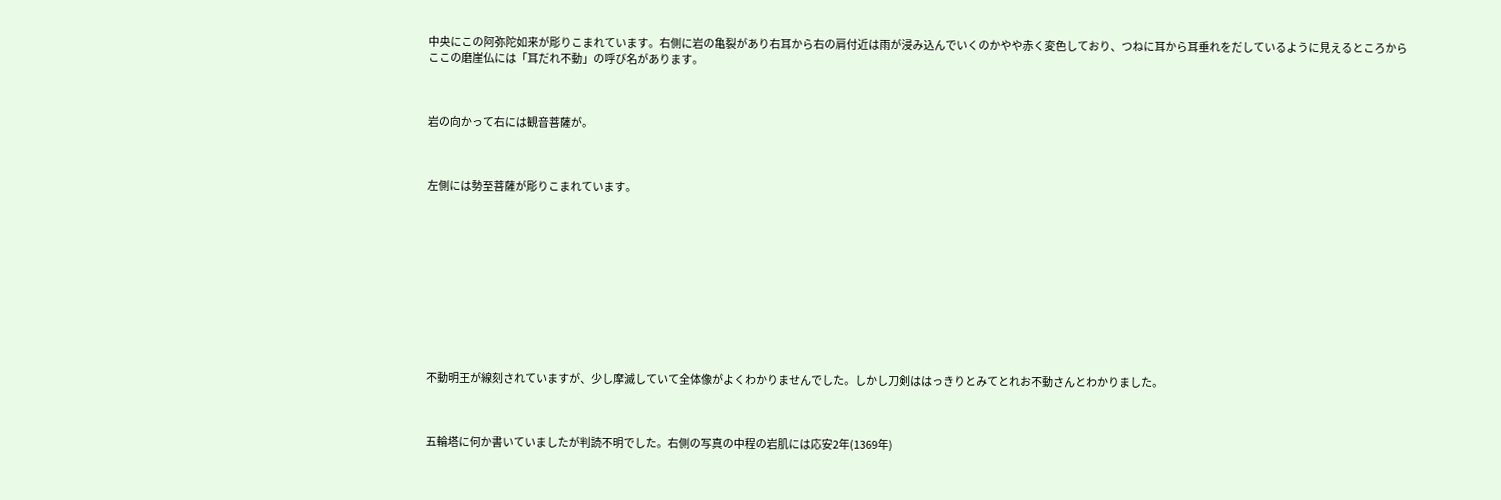中央にこの阿弥陀如来が彫りこまれています。右側に岩の亀裂があり右耳から右の肩付近は雨が浸み込んでいくのかやや赤く変色しており、つねに耳から耳垂れをだしているように見えるところから
ここの磨崖仏には「耳だれ不動」の呼び名があります。



岩の向かって右には観音菩薩が。



左側には勢至菩薩が彫りこまれています。











不動明王が線刻されていますが、少し摩滅していて全体像がよくわかりませんでした。しかし刀剣ははっきりとみてとれお不動さんとわかりました。



五輪塔に何か書いていましたが判読不明でした。右側の写真の中程の岩肌には応安2年(1369年)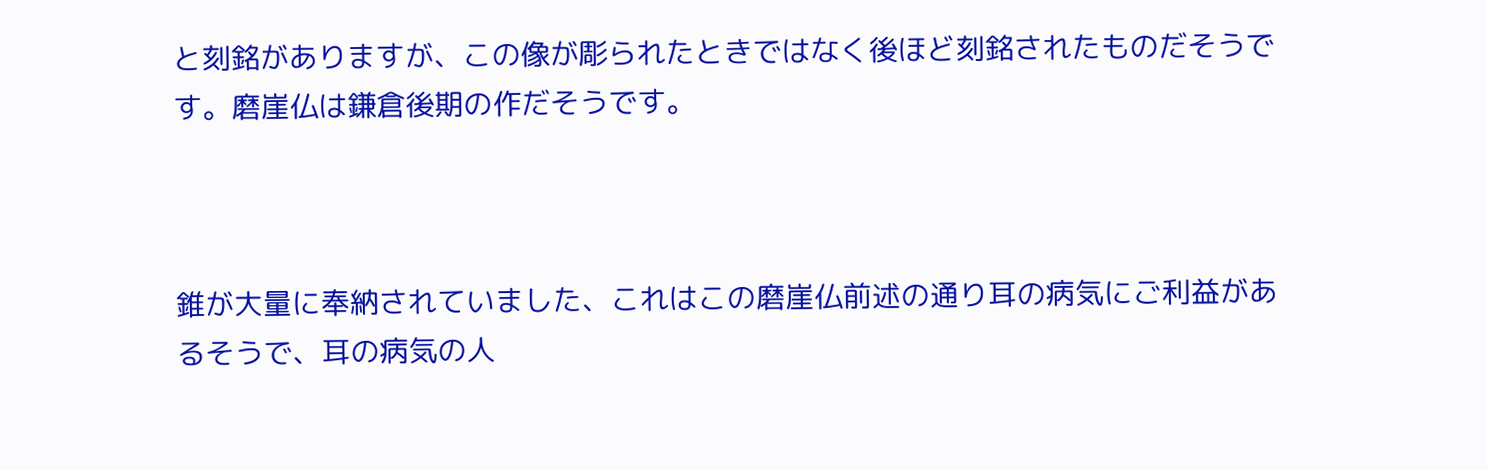と刻銘がありますが、この像が彫られたときではなく後ほど刻銘されたものだそうです。磨崖仏は鎌倉後期の作だそうです。



錐が大量に奉納されていました、これはこの磨崖仏前述の通り耳の病気にご利益があるそうで、耳の病気の人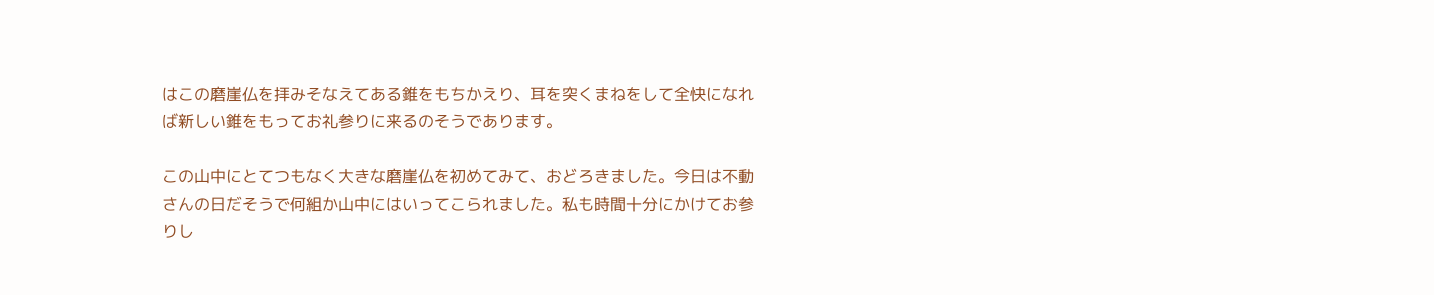はこの磨崖仏を拝みそなえてある錐をもちかえり、耳を突くまねをして全快になれば新しい錐をもってお礼参りに来るのそうであります。

この山中にとてつもなく大きな磨崖仏を初めてみて、おどろきました。今日は不動さんの日だそうで何組か山中にはいってこられました。私も時間十分にかけてお参りし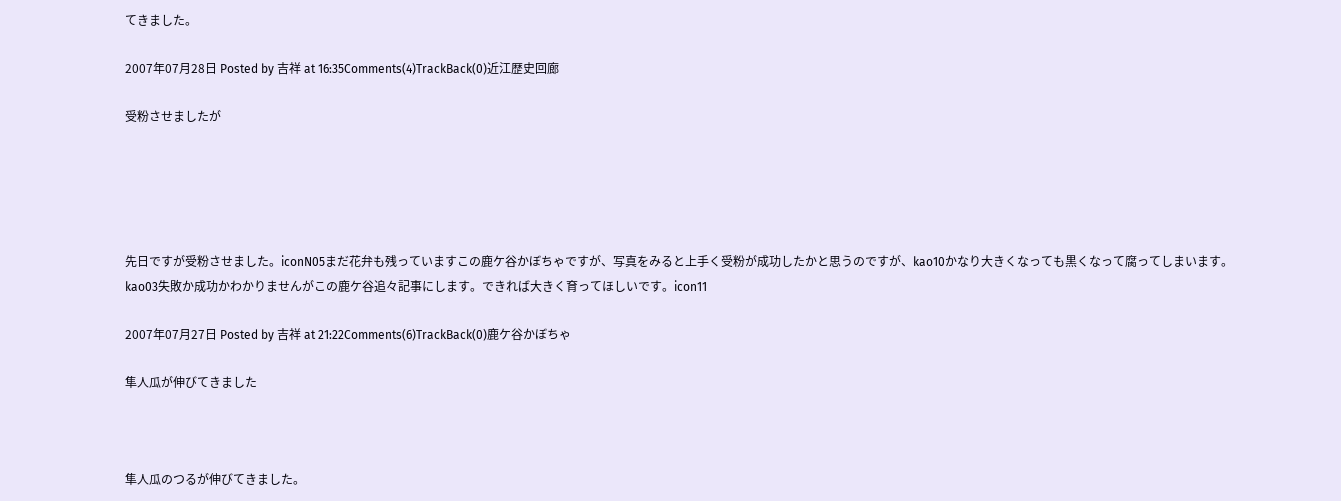てきました。

2007年07月28日 Posted by 吉祥 at 16:35Comments(4)TrackBack(0)近江歴史回廊

受粉させましたが





先日ですが受粉させました。iconN05まだ花弁も残っていますこの鹿ケ谷かぼちゃですが、写真をみると上手く受粉が成功したかと思うのですが、kao10かなり大きくなっても黒くなって腐ってしまいます。kao03失敗か成功かわかりませんがこの鹿ケ谷追々記事にします。できれば大きく育ってほしいです。icon11

2007年07月27日 Posted by 吉祥 at 21:22Comments(6)TrackBack(0)鹿ケ谷かぼちゃ

隼人瓜が伸びてきました



隼人瓜のつるが伸びてきました。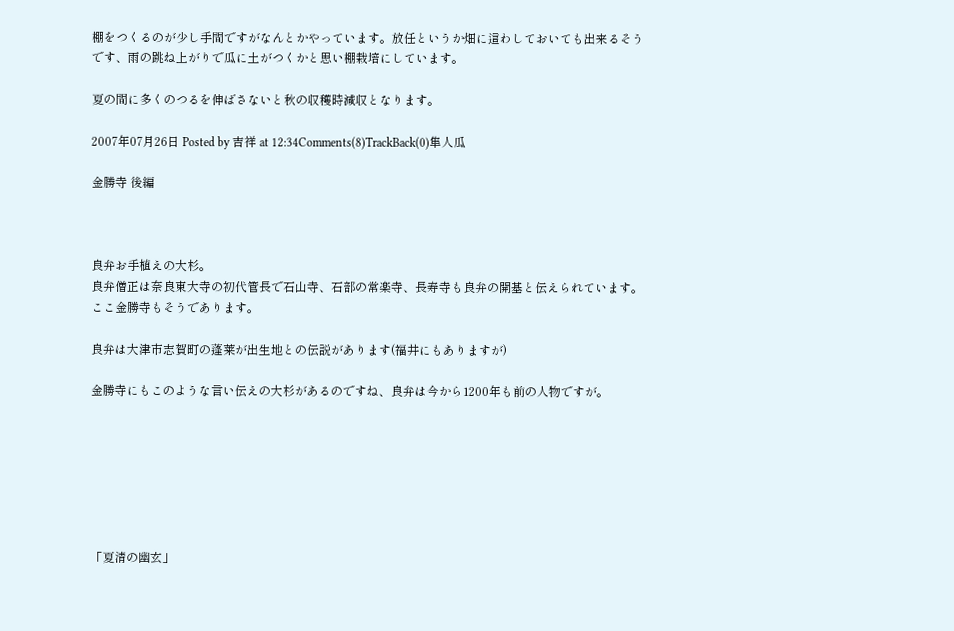棚をつくるのが少し手間ですがなんとかやっています。放任というか畑に這わしておいても出来るそうです、雨の跳ね上がりで瓜に土がつくかと思い棚栽培にしています。

夏の間に多くのつるを伸ばさないと秋の収穫時減収となります。

2007年07月26日 Posted by 吉祥 at 12:34Comments(8)TrackBack(0)隼人瓜

金勝寺 後編



良弁お手植えの大杉。
良弁僧正は奈良東大寺の初代管長で石山寺、石部の常楽寺、長寿寺も良弁の開基と伝えられています。ここ金勝寺もそうであります。

良弁は大津市志賀町の蓬莱が出生地との伝説があります(福井にもありますが)

金勝寺にもこのような言い伝えの大杉があるのですね、良弁は今から1200年も前の人物ですが。







「夏清の幽玄」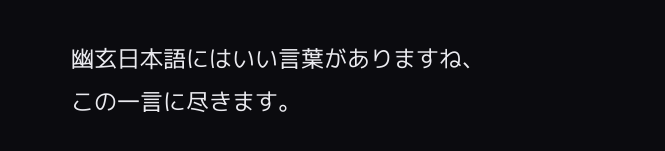幽玄日本語にはいい言葉がありますね、この一言に尽きます。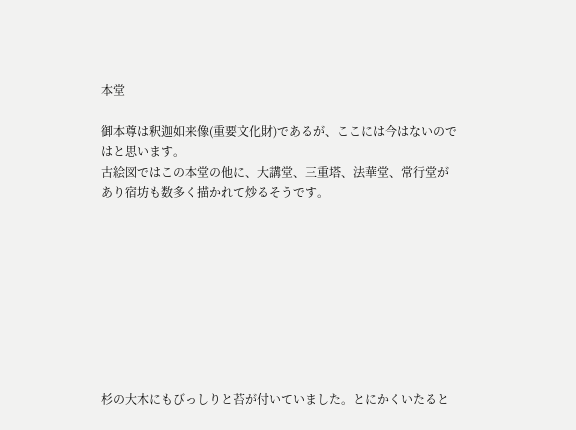本堂

御本尊は釈迦如来像(重要文化財)であるが、ここには今はないのではと思います。
古絵図ではこの本堂の他に、大講堂、三重塔、法華堂、常行堂があり宿坊も数多く描かれて炒るそうです。









杉の大木にもびっしりと苔が付いていました。とにかくいたると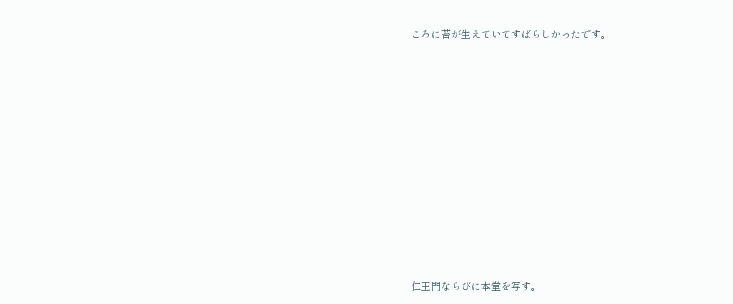ころに苔が生えていてすばらしかったです。













仁王門ならびに本堂を写す。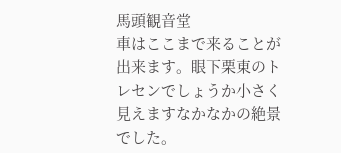馬頭観音堂
車はここまで来ることが出来ます。眼下栗東のトレセンでしょうか小さく見えますなかなかの絶景でした。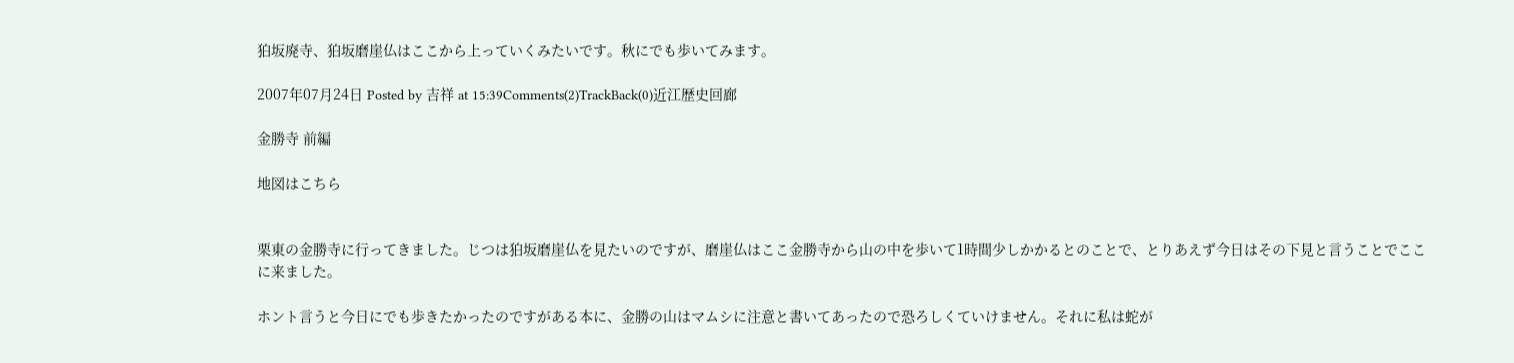狛坂廃寺、狛坂磨崖仏はここから上っていくみたいです。秋にでも歩いてみます。

2007年07月24日 Posted by 吉祥 at 15:39Comments(2)TrackBack(0)近江歴史回廊

金勝寺 前編

地図はこちら


栗東の金勝寺に行ってきました。じつは狛坂磨崖仏を見たいのですが、磨崖仏はここ金勝寺から山の中を歩いて1時間少しかかるとのことで、とりあえず今日はその下見と言うことでここに来ました。

ホント言うと今日にでも歩きたかったのですがある本に、金勝の山はマムシに注意と書いてあったので恐ろしくていけません。それに私は蛇が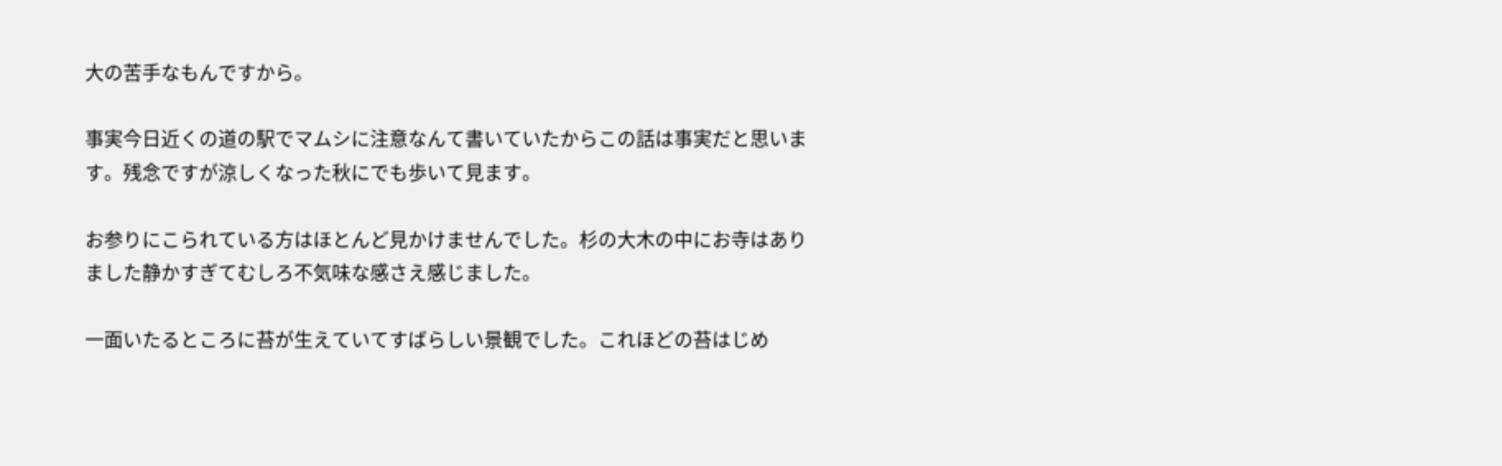大の苦手なもんですから。

事実今日近くの道の駅でマムシに注意なんて書いていたからこの話は事実だと思います。残念ですが涼しくなった秋にでも歩いて見ます。

お参りにこられている方はほとんど見かけませんでした。杉の大木の中にお寺はありました静かすぎてむしろ不気味な感さえ感じました。

一面いたるところに苔が生えていてすばらしい景観でした。これほどの苔はじめ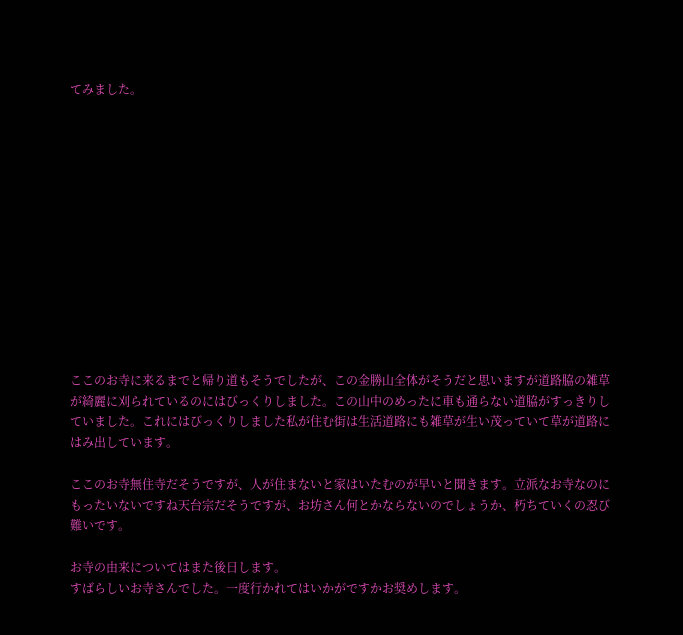てみました。













ここのお寺に来るまでと帰り道もそうでしたが、この金勝山全体がそうだと思いますが道路脇の雑草が綺麗に刈られているのにはびっくりしました。この山中のめったに車も通らない道脇がすっきりしていました。これにはびっくりしました私が住む街は生活道路にも雑草が生い茂っていて草が道路にはみ出しています。

ここのお寺無住寺だそうですが、人が住まないと家はいたむのが早いと聞きます。立派なお寺なのにもったいないですね天台宗だそうですが、お坊さん何とかならないのでしょうか、朽ちていくの忍び難いです。

お寺の由来についてはまた後日します。
すばらしいお寺さんでした。一度行かれてはいかがですかお奨めします。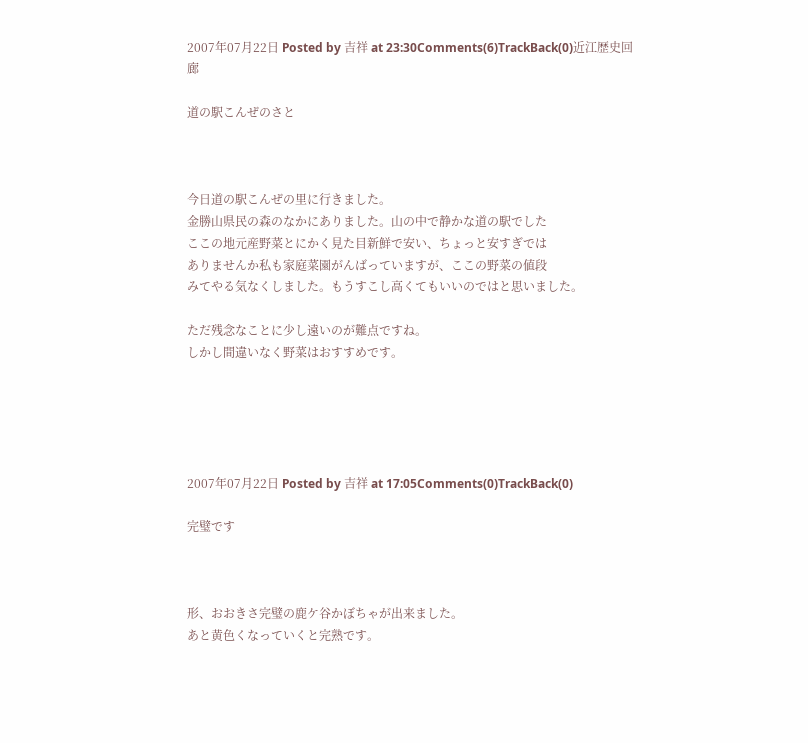2007年07月22日 Posted by 吉祥 at 23:30Comments(6)TrackBack(0)近江歴史回廊

道の駅こんぜのさと



今日道の駅こんぜの里に行きました。
金勝山県民の森のなかにありました。山の中で静かな道の駅でした
ここの地元産野菜とにかく見た目新鮮で安い、ちょっと安すぎでは
ありませんか私も家庭菜園がんばっていますが、ここの野菜の値段
みてやる気なくしました。もうすこし高くてもいいのではと思いました。

ただ残念なことに少し遠いのが難点ですね。
しかし間違いなく野菜はおすすめです。





2007年07月22日 Posted by 吉祥 at 17:05Comments(0)TrackBack(0)

完璧です



形、おおきさ完璧の鹿ケ谷かぼちゃが出来ました。
あと黄色くなっていくと完熟です。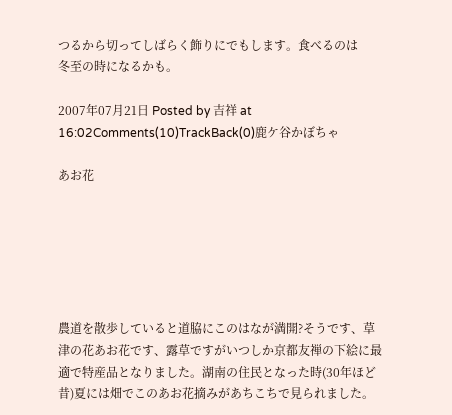つるから切ってしばらく飾りにでもします。食べるのは
冬至の時になるかも。

2007年07月21日 Posted by 吉祥 at 16:02Comments(10)TrackBack(0)鹿ケ谷かぼちゃ

あお花






農道を散歩していると道脇にこのはなが満開?そうです、草津の花あお花です、露草ですがいつしか京都友禅の下絵に最適で特産品となりました。湖南の住民となった時(30年ほど昔)夏には畑でこのあお花摘みがあちこちで見られました。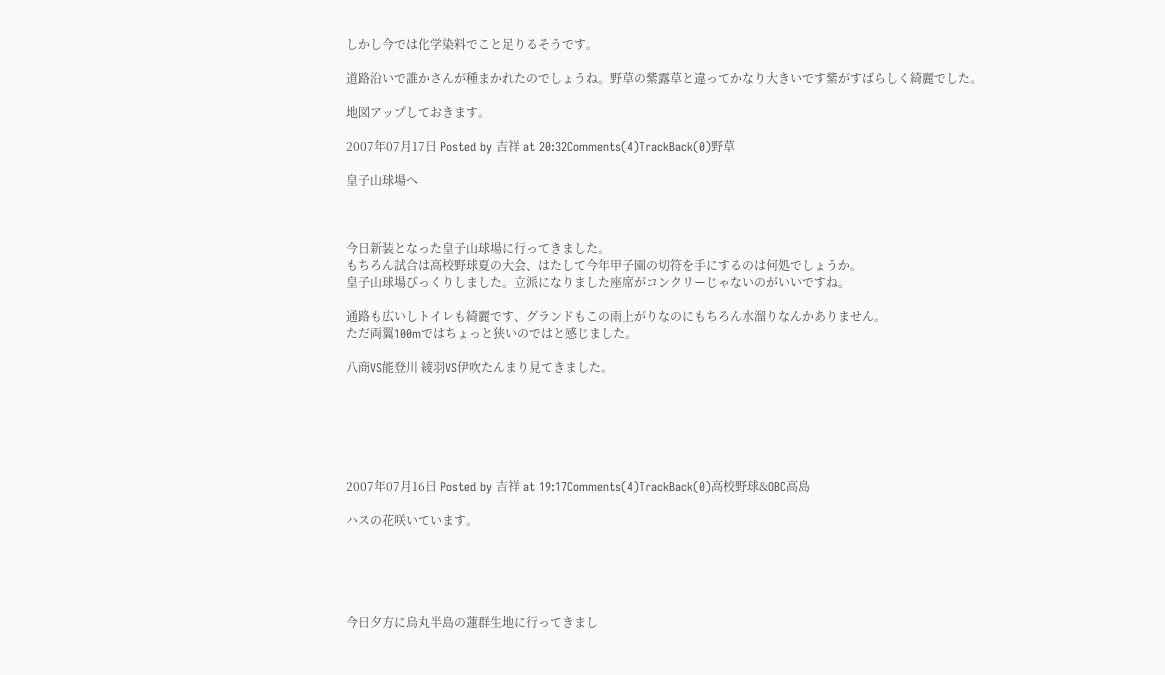しかし今では化学染料でこと足りるそうです。

道路沿いで誰かさんが種まかれたのでしょうね。野草の紫露草と違ってかなり大きいです紫がすばらしく綺麗でした。

地図アップしておきます。

2007年07月17日 Posted by 吉祥 at 20:32Comments(4)TrackBack(0)野草

皇子山球場へ



今日新装となった皇子山球場に行ってきました。
もちろん試合は高校野球夏の大会、はたして今年甲子園の切符を手にするのは何処でしょうか。
皇子山球場びっくりしました。立派になりました座席がコンクリーじゃないのがいいですね。

通路も広いしトイレも綺麗です、グランドもこの雨上がりなのにもちろん水溜りなんかありません。
ただ両翼100mではちょっと狭いのではと感じました。

八商VS能登川 綾羽VS伊吹たんまり見てきました。






2007年07月16日 Posted by 吉祥 at 19:17Comments(4)TrackBack(0)高校野球&OBC高島

ハスの花咲いています。





今日夕方に烏丸半島の蓮群生地に行ってきまし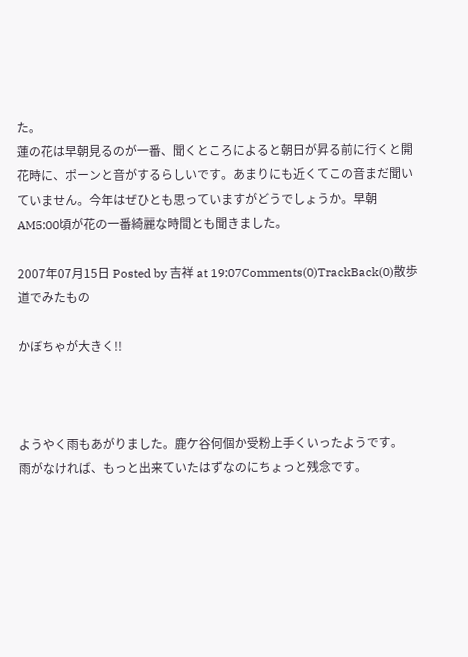た。
蓮の花は早朝見るのが一番、聞くところによると朝日が昇る前に行くと開花時に、ポーンと音がするらしいです。あまりにも近くてこの音まだ聞いていません。今年はぜひとも思っていますがどうでしょうか。早朝AM5:00頃が花の一番綺麗な時間とも聞きました。

2007年07月15日 Posted by 吉祥 at 19:07Comments(0)TrackBack(0)散歩道でみたもの

かぼちゃが大きく!!



ようやく雨もあがりました。鹿ケ谷何個か受粉上手くいったようです。
雨がなければ、もっと出来ていたはずなのにちょっと残念です。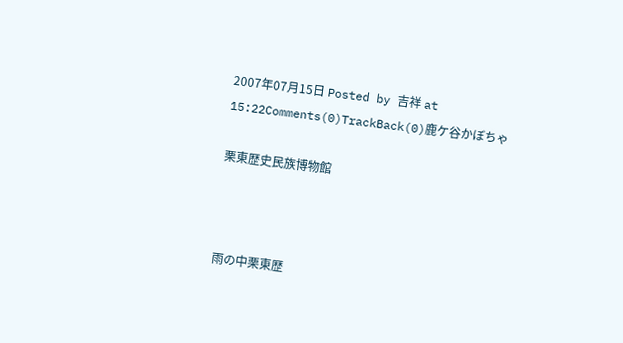2007年07月15日 Posted by 吉祥 at 15:22Comments(0)TrackBack(0)鹿ケ谷かぼちゃ

栗東歴史民族博物館



雨の中栗東歴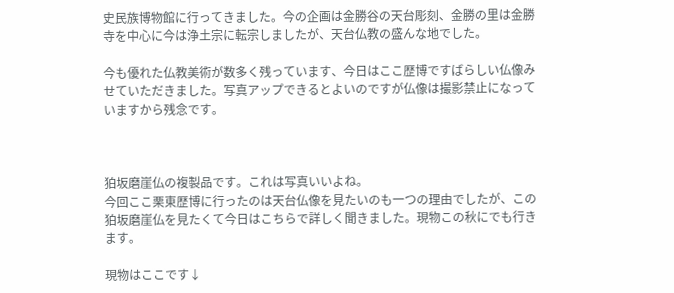史民族博物館に行ってきました。今の企画は金勝谷の天台彫刻、金勝の里は金勝寺を中心に今は浄土宗に転宗しましたが、天台仏教の盛んな地でした。

今も優れた仏教美術が数多く残っています、今日はここ歴博ですばらしい仏像みせていただきました。写真アップできるとよいのですが仏像は撮影禁止になっていますから残念です。



狛坂磨崖仏の複製品です。これは写真いいよね。
今回ここ栗東歴博に行ったのは天台仏像を見たいのも一つの理由でしたが、この狛坂磨崖仏を見たくて今日はこちらで詳しく聞きました。現物この秋にでも行きます。

現物はここです↓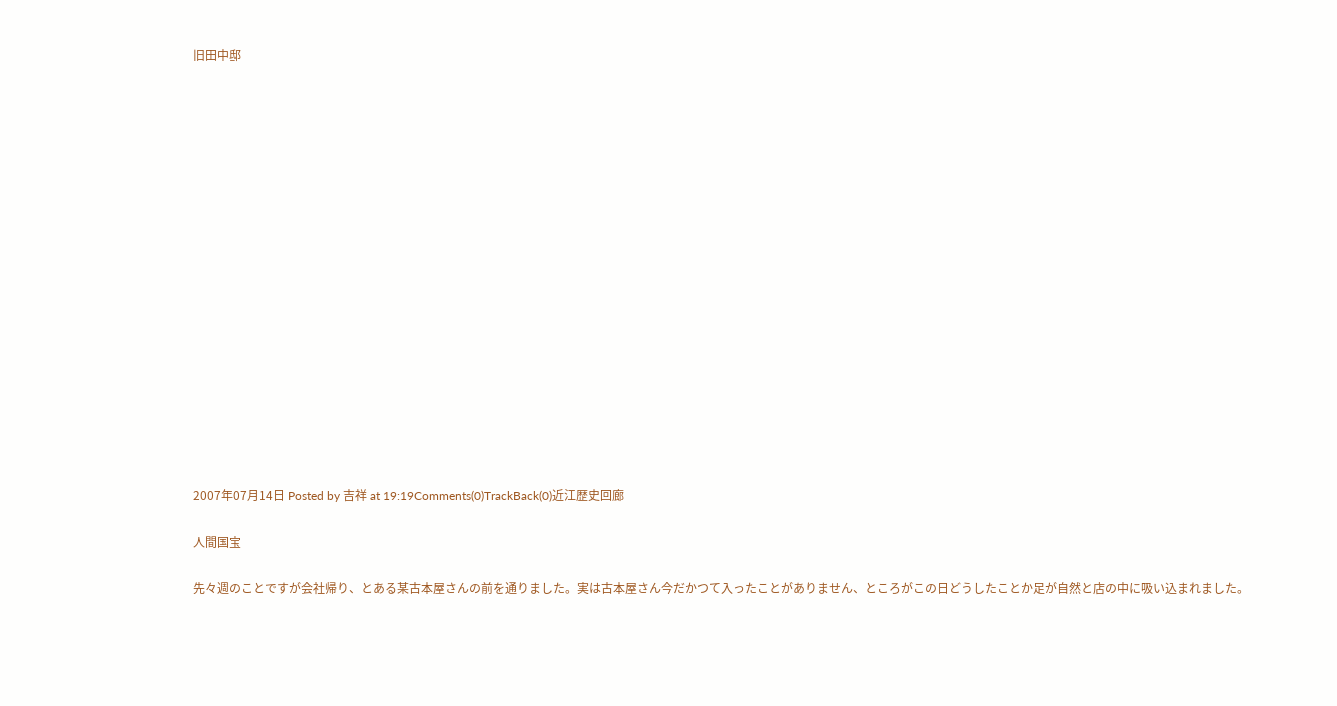旧田中邸


















2007年07月14日 Posted by 吉祥 at 19:19Comments(0)TrackBack(0)近江歴史回廊

人間国宝

先々週のことですが会社帰り、とある某古本屋さんの前を通りました。実は古本屋さん今だかつて入ったことがありません、ところがこの日どうしたことか足が自然と店の中に吸い込まれました。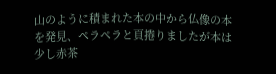山のように積まれた本の中から仏像の本を発見、ペラペラと頁捲りましたが本は少し赤茶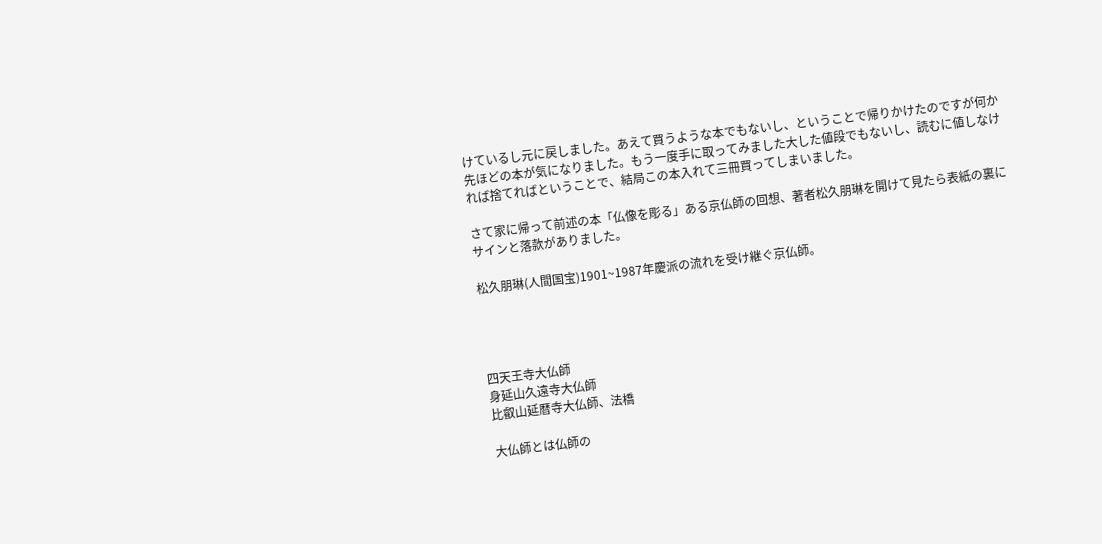けているし元に戻しました。あえて買うような本でもないし、ということで帰りかけたのですが何か先ほどの本が気になりました。もう一度手に取ってみました大した値段でもないし、読むに値しなければ捨てればということで、結局この本入れて三冊買ってしまいました。

さて家に帰って前述の本「仏像を彫る」ある京仏師の回想、著者松久朋琳を開けて見たら表紙の裏にサインと落款がありました。

松久朋琳(人間国宝)1901~1987年慶派の流れを受け継ぐ京仏師。




四天王寺大仏師
身延山久遠寺大仏師
比叡山延暦寺大仏師、法橋

大仏師とは仏師の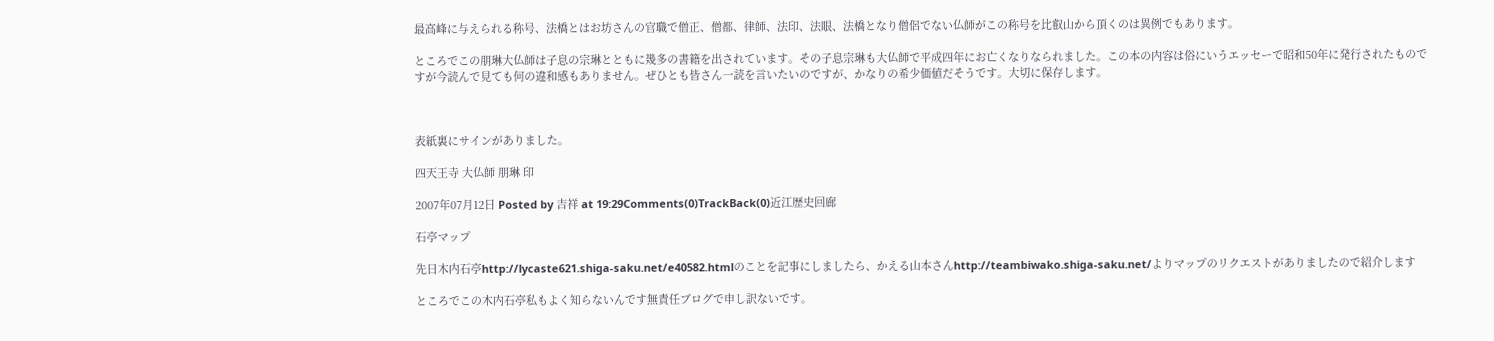最高峰に与えられる称号、法橋とはお坊さんの官職で僧正、僧都、律師、法印、法眼、法橋となり僧侶でない仏師がこの称号を比叡山から頂くのは異例でもあります。

ところでこの朋琳大仏師は子息の宗琳とともに幾多の書籍を出されています。その子息宗琳も大仏師で平成四年にお亡くなりなられました。この本の内容は俗にいうエッセーで昭和50年に発行されたものですが今読んで見ても何の違和感もありません。ぜひとも皆さん一読を言いたいのですが、かなりの希少価値だそうです。大切に保存します。



表紙裏にサインがありました。

四天王寺 大仏師 朋琳 印

2007年07月12日 Posted by 吉祥 at 19:29Comments(0)TrackBack(0)近江歴史回廊

石亭マップ

先日木内石亭http://lycaste621.shiga-saku.net/e40582.htmlのことを記事にしましたら、かえる山本さんhttp://teambiwako.shiga-saku.net/よりマップのリクエストがありましたので紹介します

ところでこの木内石亭私もよく知らないんです無責任ブログで申し訳ないです。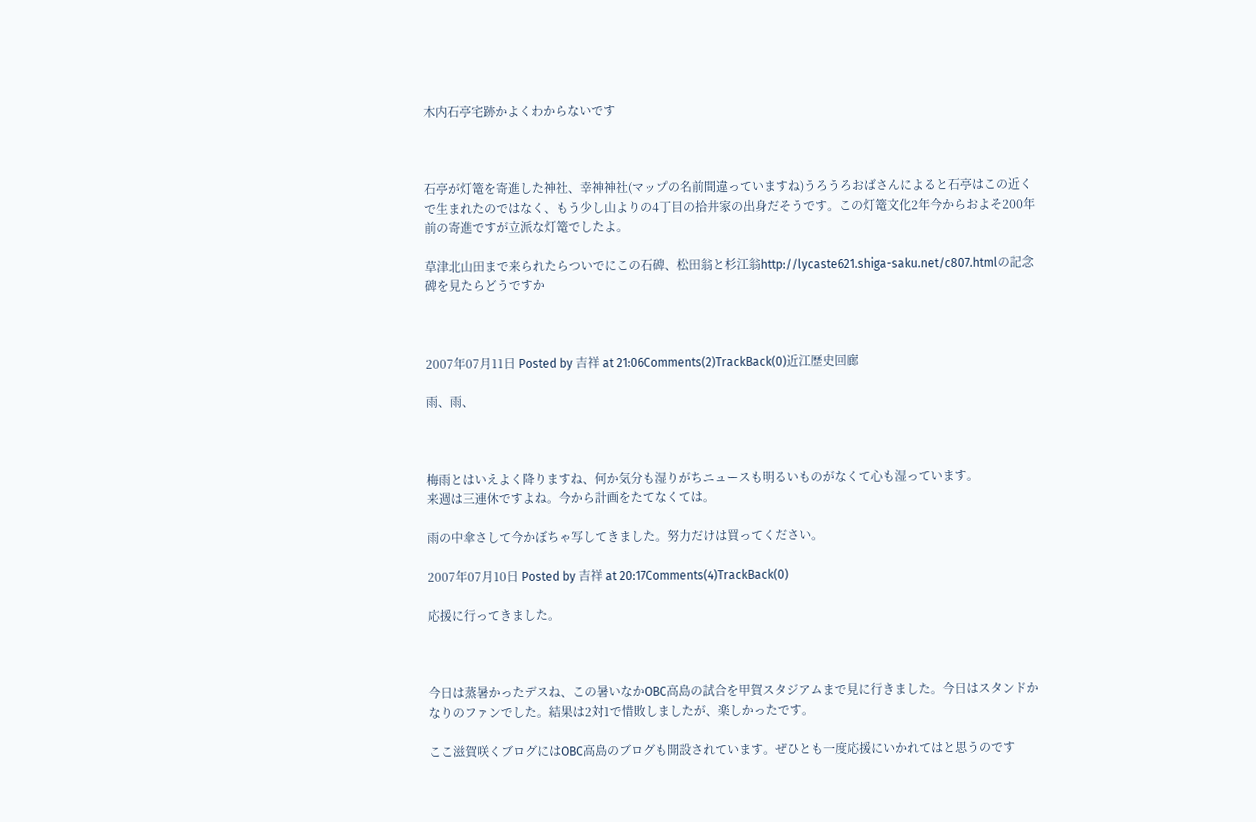木内石亭宅跡かよくわからないです



石亭が灯篭を寄進した神社、幸神神社(マップの名前間違っていますね)うろうろおばさんによると石亭はこの近くで生まれたのではなく、もう少し山よりの4丁目の拾井家の出身だそうです。この灯篭文化2年今からおよそ200年前の寄進ですが立派な灯篭でしたよ。

草津北山田まで来られたらついでにこの石碑、松田翁と杉江翁http://lycaste621.shiga-saku.net/c807.htmlの記念碑を見たらどうですか



2007年07月11日 Posted by 吉祥 at 21:06Comments(2)TrackBack(0)近江歴史回廊

雨、雨、



梅雨とはいえよく降りますね、何か気分も湿りがちニュースも明るいものがなくて心も湿っています。
来週は三連休ですよね。今から計画をたてなくては。

雨の中傘さして今かぼちゃ写してきました。努力だけは買ってください。

2007年07月10日 Posted by 吉祥 at 20:17Comments(4)TrackBack(0)

応援に行ってきました。



今日は蒸暑かったデスね、この暑いなかOBC高島の試合を甲賀スタジアムまで見に行きました。今日はスタンドかなりのファンでした。結果は2対1で惜敗しましたが、楽しかったです。

ここ滋賀咲くブログにはOBC高島のブログも開設されています。ぜひとも一度応援にいかれてはと思うのです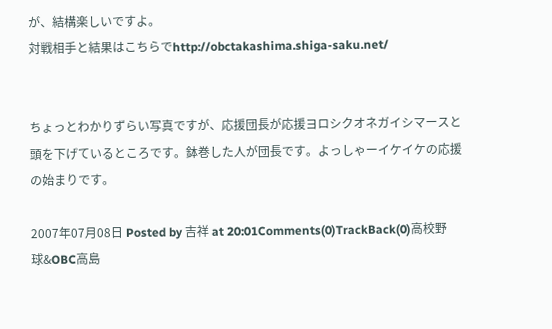が、結構楽しいですよ。
対戦相手と結果はこちらでhttp://obctakashima.shiga-saku.net/


ちょっとわかりずらい写真ですが、応援団長が応援ヨロシクオネガイシマースと頭を下げているところです。鉢巻した人が団長です。よっしゃーイケイケの応援の始まりです。

2007年07月08日 Posted by 吉祥 at 20:01Comments(0)TrackBack(0)高校野球&OBC高島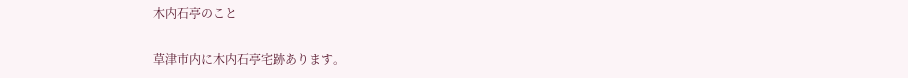木内石亭のこと

草津市内に木内石亭宅跡あります。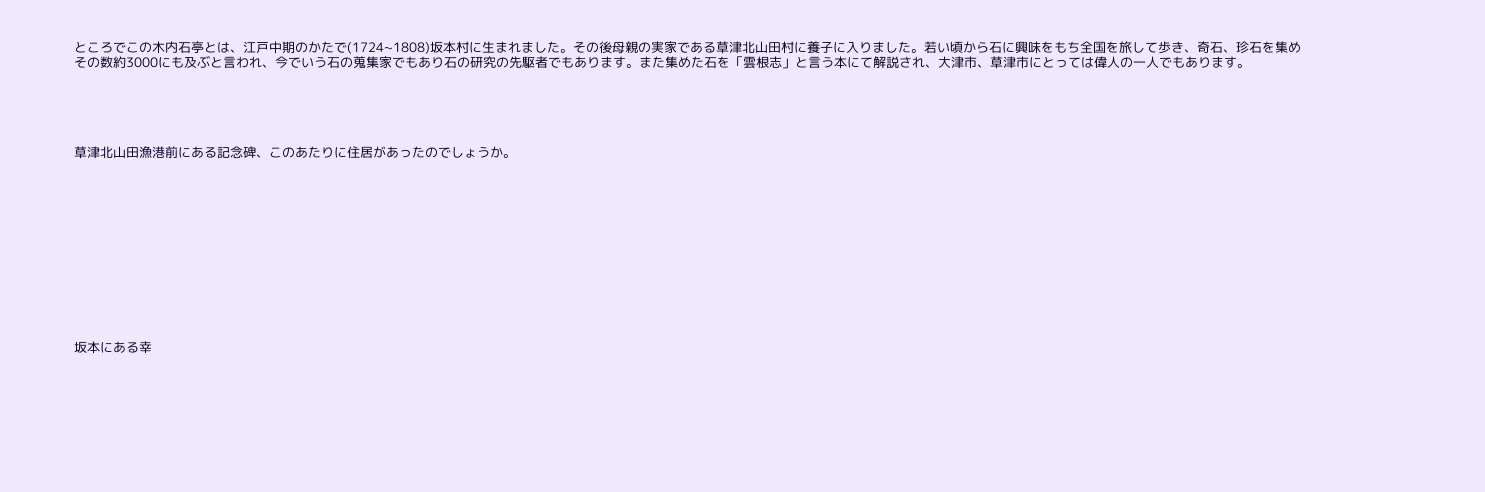ところでこの木内石亭とは、江戸中期のかたで(1724~1808)坂本村に生まれました。その後母親の実家である草津北山田村に養子に入りました。若い頃から石に興味をもち全国を旅して歩き、奇石、珍石を集めその数約3000にも及ぶと言われ、今でいう石の蒐集家でもあり石の研究の先駆者でもあります。また集めた石を「雲根志」と言う本にて解説され、大津市、草津市にとっては偉人の一人でもあります。





草津北山田漁港前にある記念碑、このあたりに住居があったのでしょうか。












坂本にある幸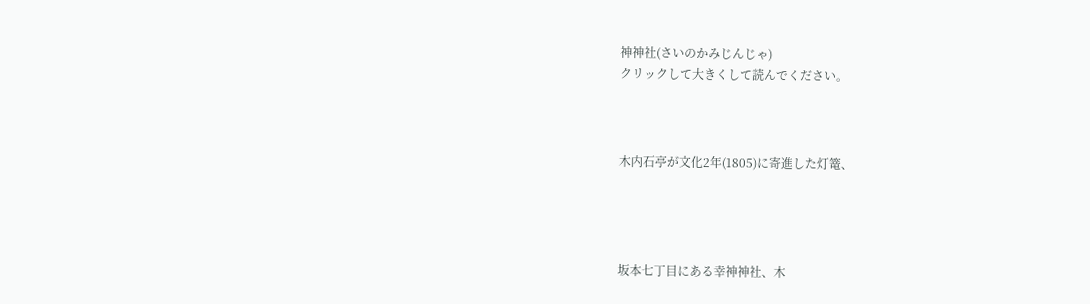神神社(さいのかみじんじゃ)
クリックして大きくして読んでください。



木内石亭が文化2年(1805)に寄進した灯篭、




坂本七丁目にある幸神神社、木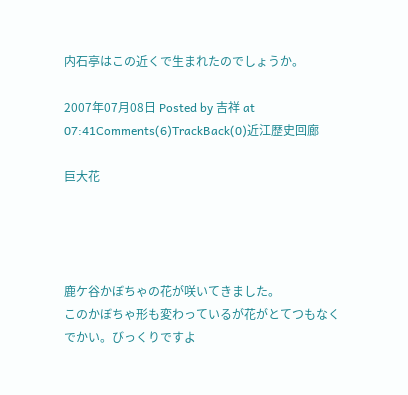内石亭はこの近くで生まれたのでしょうか。

2007年07月08日 Posted by 吉祥 at 07:41Comments(6)TrackBack(0)近江歴史回廊

巨大花




鹿ケ谷かぼちゃの花が咲いてきました。
このかぼちゃ形も変わっているが花がとてつもなくでかい。びっくりですよ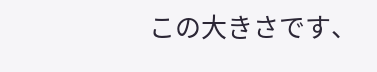この大きさです、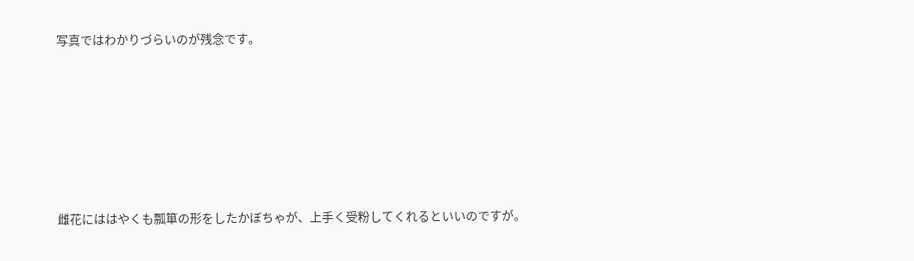写真ではわかりづらいのが残念です。






雌花にははやくも瓢箪の形をしたかぼちゃが、上手く受粉してくれるといいのですが。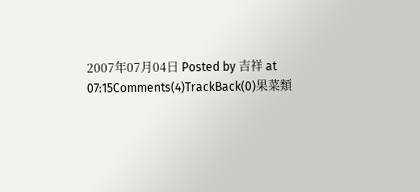2007年07月04日 Posted by 吉祥 at 07:15Comments(4)TrackBack(0)果菜類